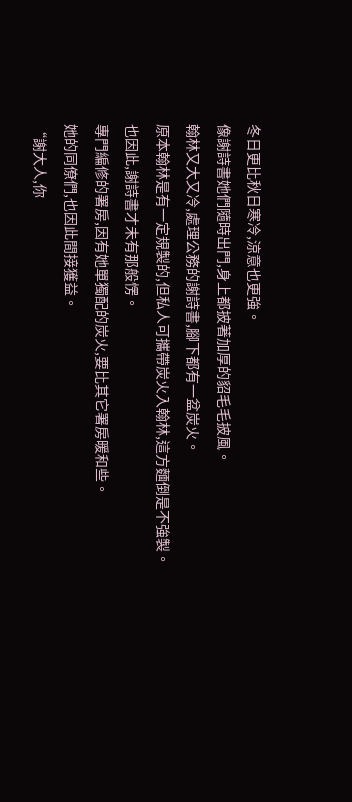冬日更比秋日寒冷,涼意也更強。
像謝詩書她們隨時出門,身上都披著加厚的貂毛毛披風。
翰林又大又冷,處理公務的謝詩書,腳下都有一盆炭火。
原本翰林是有一定規製的,但私人可攜帶炭火入翰林,這方麵倒是不強製。
也因此,謝詩書才未有那般愣。
專門編修的署房,因有她單獨配的炭火,要比其它署房暖和些。
她的同僚們,也因此間接獲益。
“謝大人,你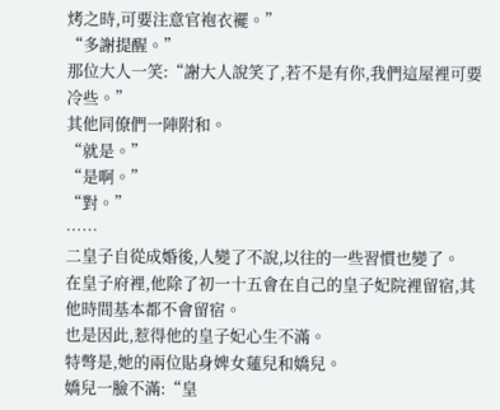烤之時,可要注意官袍衣襬。”
“多謝提醒。”
那位大人一笑:“謝大人說笑了,若不是有你,我們這屋裡可要冷些。”
其他同僚們一陣附和。
“就是。”
“是啊。”
“對。”
……
二皇子自從成婚後,人變了不說,以往的一些習慣也變了。
在皇子府裡,他除了初一十五會在自己的皇子妃院裡留宿,其他時間基本都不會留宿。
也是因此,惹得他的皇子妃心生不滿。
特彆是,她的兩位貼身婢女蓮兒和嬌兒。
嬌兒一臉不滿:“皇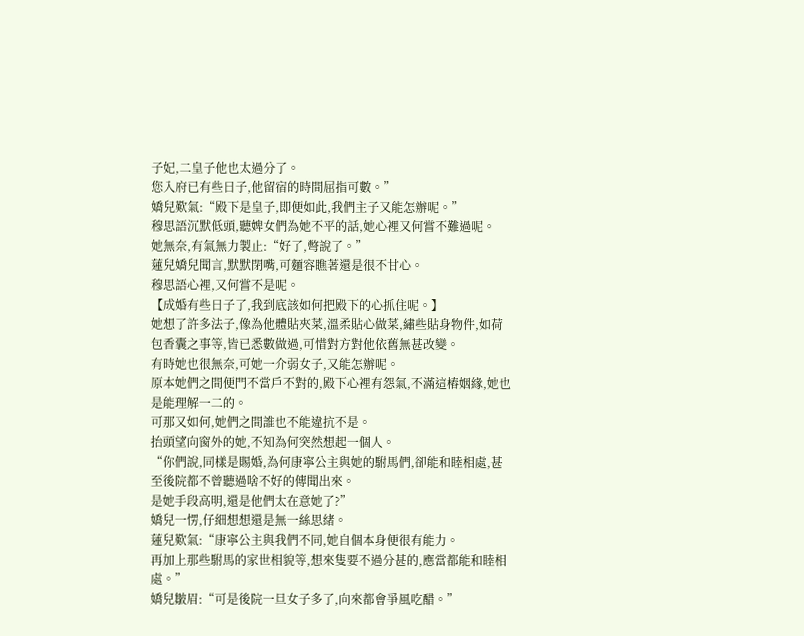子妃,二皇子他也太過分了。
您入府已有些日子,他留宿的時間屈指可數。”
嬌兒歎氣:“殿下是皇子,即便如此,我們主子又能怎辦呢。”
穆思語沉默低頭,聽婢女們為她不平的話,她心裡又何嘗不難過呢。
她無奈,有氣無力製止:“好了,彆說了。”
蓮兒嬌兒聞言,默默閉嘴,可麵容瞧著還是很不甘心。
穆思語心裡,又何嘗不是呢。
【成婚有些日子了,我到底該如何把殿下的心抓住呢。】
她想了許多法子,像為他體貼夾菜,溫柔貼心做菜,繡些貼身物件,如荷包香囊之事等,皆已悉數做過,可惜對方對他依舊無甚改變。
有時她也很無奈,可她一介弱女子,又能怎辦呢。
原本她們之間便門不當戶不對的,殿下心裡有怨氣,不滿這樁姻緣,她也是能理解一二的。
可那又如何,她們之間誰也不能違抗不是。
抬頭望向窗外的她,不知為何突然想起一個人。
“你們說,同樣是賜婚,為何康寧公主與她的駙馬們,卻能和睦相處,甚至後院都不曾聽過啥不好的傳聞出來。
是她手段高明,還是他們太在意她了?”
嬌兒一愣,仔細想想還是無一絲思緒。
蓮兒歎氣:“康寧公主與我們不同,她自個本身便很有能力。
再加上那些駙馬的家世相貌等,想來隻要不過分甚的,應當都能和睦相處。”
嬌兒皺眉:“可是後院一旦女子多了,向來都會爭風吃醋。”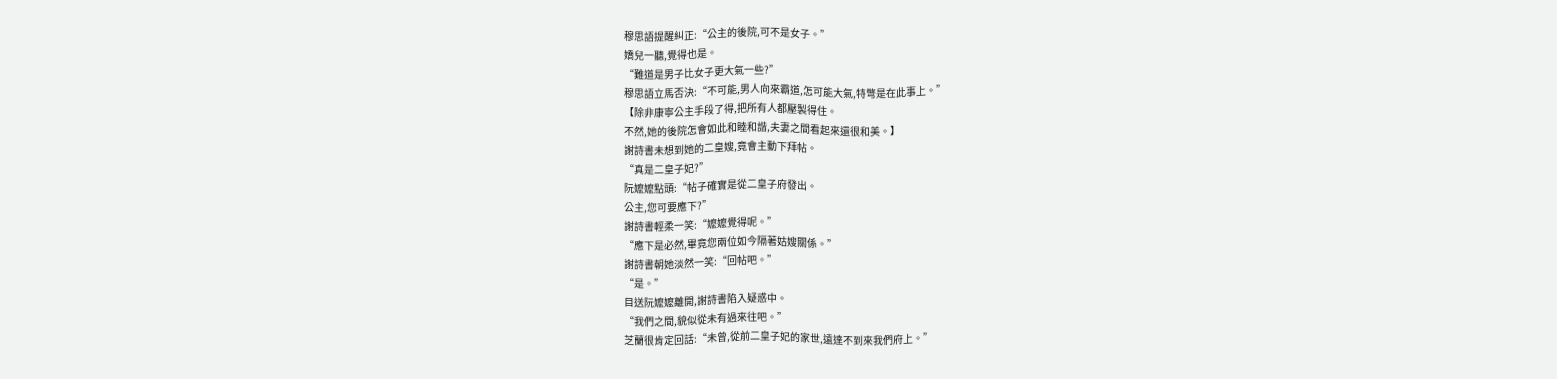穆思語提醒糾正:“公主的後院,可不是女子。”
嬌兒一聽,覺得也是。
“難道是男子比女子更大氣一些?”
穆思語立馬否決:“不可能,男人向來霸道,怎可能大氣,特彆是在此事上。”
【除非康寧公主手段了得,把所有人都壓製得住。
不然,她的後院怎會如此和睦和諧,夫妻之間看起來還很和美。】
謝詩書未想到她的二皇嫂,竟會主動下拜帖。
“真是二皇子妃?”
阮嬤嬤點頭:“帖子確實是從二皇子府發出。
公主,您可要應下?”
謝詩書輕柔一笑:“嬤嬤覺得呢。”
“應下是必然,畢竟您兩位如今隔著姑嫂關係。”
謝詩書朝她淡然一笑:“回帖吧。”
“是。”
目送阮嬤嬤離開,謝詩書陷入疑惑中。
“我們之間,貌似從未有過來往吧。”
芝蘭很肯定回話:“未曾,從前二皇子妃的家世,遠達不到來我們府上。”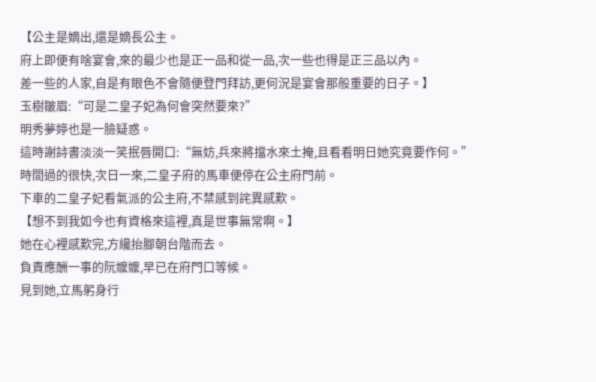【公主是嫡出,還是嫡長公主。
府上即便有啥宴會,來的最少也是正一品和從一品,次一些也得是正三品以內。
差一些的人家,自是有眼色不會隨便登門拜訪,更何況是宴會那般重要的日子。】
玉樹皺眉:“可是二皇子妃為何會突然要來?”
明秀夢婷也是一臉疑惑。
這時謝詩書淡淡一笑抿唇開口:“無妨,兵來將擋水來土掩,且看看明日她究竟要作何。”
時間過的很快,次日一來,二皇子府的馬車便停在公主府門前。
下車的二皇子妃看氣派的公主府,不禁感到詫異感歎。
【想不到我如今也有資格來這裡,真是世事無常啊。】
她在心裡感歎完,方纔抬腳朝台階而去。
負責應酬一事的阮嬤嬤,早已在府門口等候。
見到她,立馬躬身行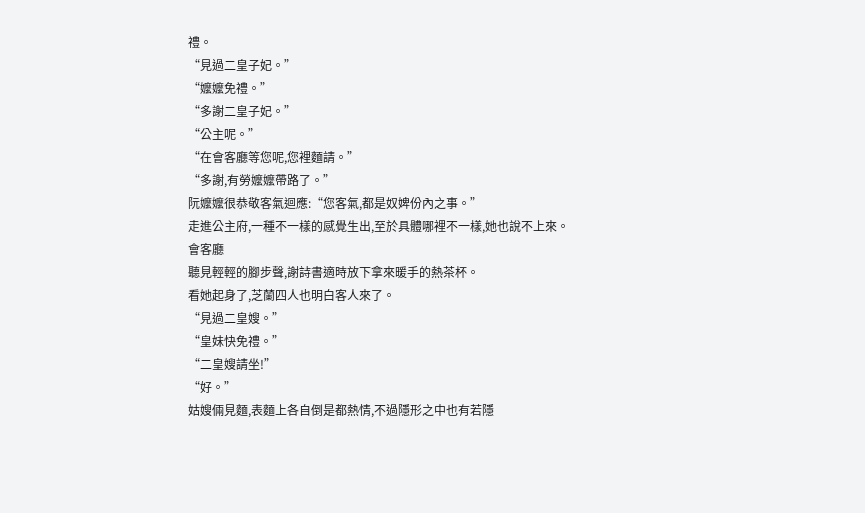禮。
“見過二皇子妃。”
“嬤嬤免禮。”
“多謝二皇子妃。”
“公主呢。”
“在會客廳等您呢,您裡麵請。”
“多謝,有勞嬤嬤帶路了。”
阮嬤嬤很恭敬客氣迴應:“您客氣,都是奴婢份內之事。”
走進公主府,一種不一樣的感覺生出,至於具體哪裡不一樣,她也說不上來。
會客廳
聽見輕輕的腳步聲,謝詩書適時放下拿來暖手的熱茶杯。
看她起身了,芝蘭四人也明白客人來了。
“見過二皇嫂。”
“皇妹快免禮。”
“二皇嫂請坐!”
“好。”
姑嫂倆見麵,表麵上各自倒是都熱情,不過隱形之中也有若隱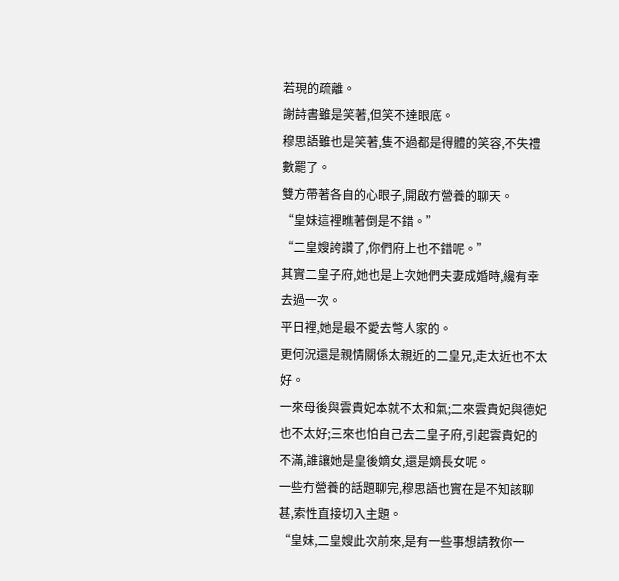若現的疏離。
謝詩書雖是笑著,但笑不達眼底。
穆思語雖也是笑著,隻不過都是得體的笑容,不失禮數罷了。
雙方帶著各自的心眼子,開啟冇營養的聊天。
“皇妹這裡瞧著倒是不錯。”
“二皇嫂誇讚了,你們府上也不錯呢。”
其實二皇子府,她也是上次她們夫妻成婚時,纔有幸去過一次。
平日裡,她是最不愛去彆人家的。
更何況還是親情關係太親近的二皇兄,走太近也不太好。
一來母後與雲貴妃本就不太和氣;二來雲貴妃與德妃也不太好;三來也怕自己去二皇子府,引起雲貴妃的不滿,誰讓她是皇後嫡女,還是嫡長女呢。
一些冇營養的話題聊完,穆思語也實在是不知該聊甚,索性直接切入主題。
“皇妹,二皇嫂此次前來,是有一些事想請教你一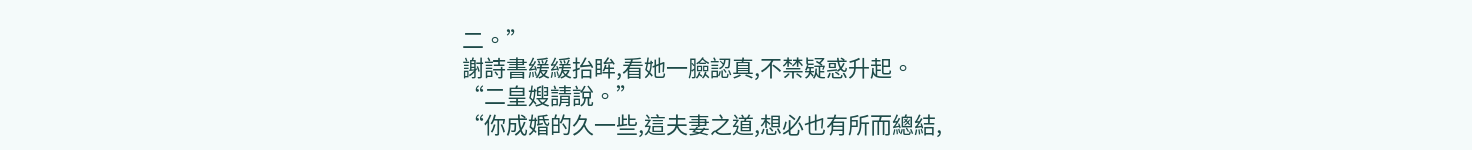二。”
謝詩書緩緩抬眸,看她一臉認真,不禁疑惑升起。
“二皇嫂請說。”
“你成婚的久一些,這夫妻之道,想必也有所而總結,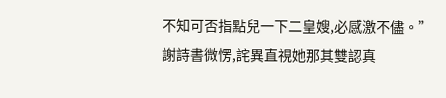不知可否指點兒一下二皇嫂,必感激不儘。”
謝詩書微愣,詫異直視她那其雙認真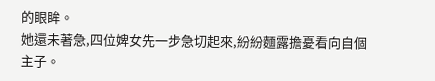的眼眸。
她還未著急,四位婢女先一步急切起來,紛紛麵露擔憂看向自個主子。